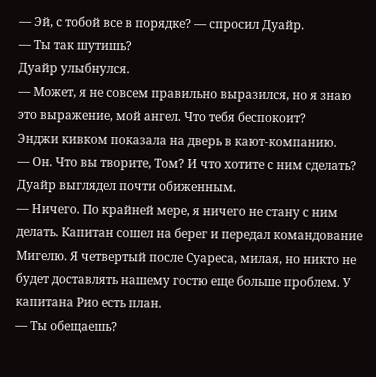— Эй, с тобой все в порядке? — спросил Дуайр.
— Ты так шутишь?
Дуайр улыбнулся.
— Может, я не совсем правильно выразился, но я знаю это выражение, мой ангел. Что тебя беспокоит?
Энджи кивком показала на дверь в кают-компанию.
— Он. Что вы творите, Том? И что хотите с ним сделать?
Дуайр выглядел почти обиженным.
— Ничего. По крайней мере, я ничего не стану с ним делать. Капитан сошел на берег и передал командование Мигелю. Я четвертый после Суареса, милая, но никто не будет доставлять нашему гостю еще больше проблем. У капитана Рио есть план.
— Ты обещаешь?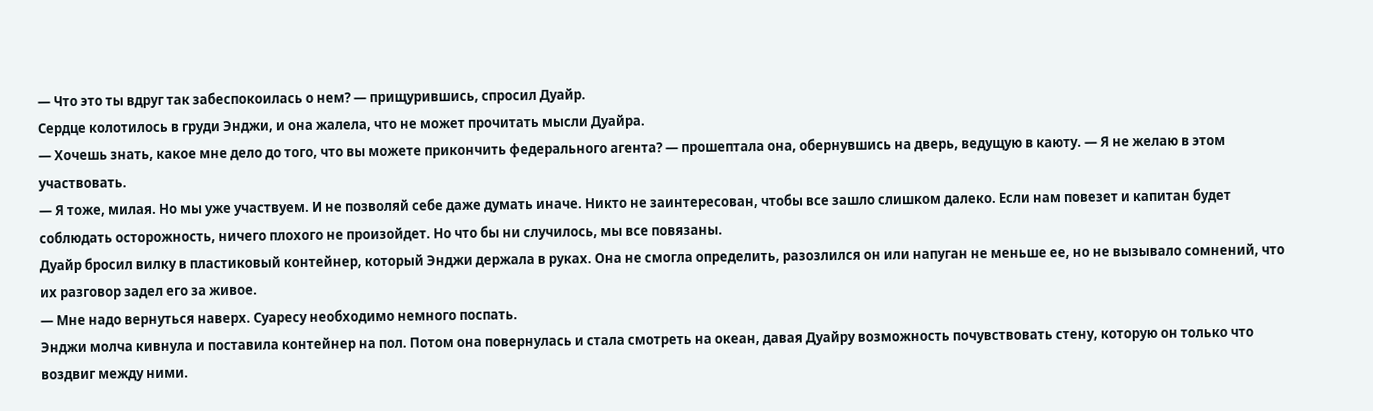— Что это ты вдруг так забеспокоилась о нем? — прищурившись, спросил Дуайр.
Сердце колотилось в груди Энджи, и она жалела, что не может прочитать мысли Дуайра.
— Хочешь знать, какое мне дело до того, что вы можете прикончить федерального агента? — прошептала она, обернувшись на дверь, ведущую в каюту. — Я не желаю в этом участвовать.
— Я тоже, милая. Но мы уже участвуем. И не позволяй себе даже думать иначе. Никто не заинтересован, чтобы все зашло слишком далеко. Если нам повезет и капитан будет соблюдать осторожность, ничего плохого не произойдет. Но что бы ни случилось, мы все повязаны.
Дуайр бросил вилку в пластиковый контейнер, который Энджи держала в руках. Она не смогла определить, разозлился он или напуган не меньше ее, но не вызывало сомнений, что их разговор задел его за живое.
— Мне надо вернуться наверх. Суаресу необходимо немного поспать.
Энджи молча кивнула и поставила контейнер на пол. Потом она повернулась и стала смотреть на океан, давая Дуайру возможность почувствовать стену, которую он только что воздвиг между ними.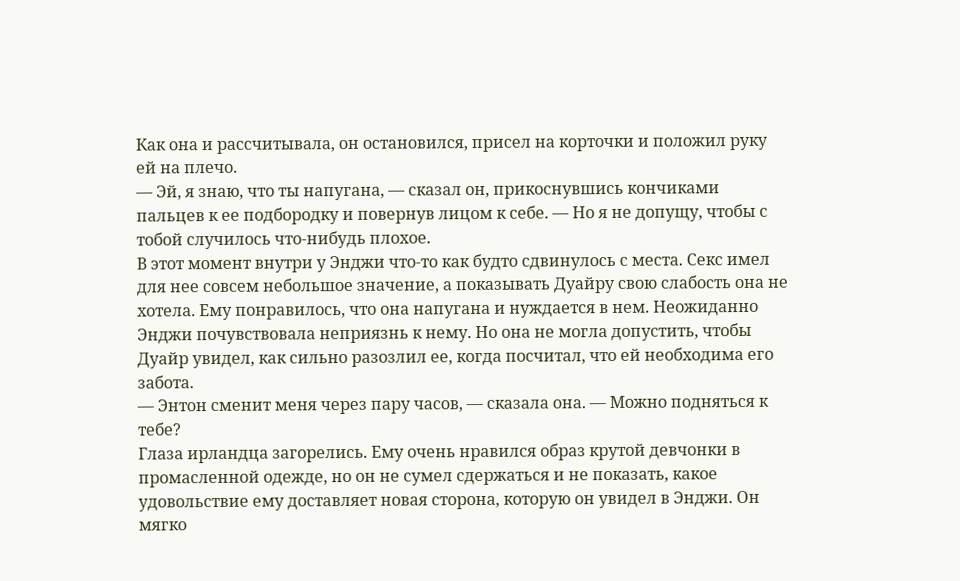Как она и рассчитывала, он остановился, присел на корточки и положил руку ей на плечо.
— Эй, я знаю, что ты напугана, — сказал он, прикоснувшись кончиками пальцев к ее подбородку и повернув лицом к себе. — Но я не допущу, чтобы с тобой случилось что-нибудь плохое.
В этот момент внутри у Энджи что-то как будто сдвинулось с места. Секс имел для нее совсем небольшое значение, а показывать Дуайру свою слабость она не хотела. Ему понравилось, что она напугана и нуждается в нем. Неожиданно Энджи почувствовала неприязнь к нему. Но она не могла допустить, чтобы Дуайр увидел, как сильно разозлил ее, когда посчитал, что ей необходима его забота.
— Энтон сменит меня через пару часов, — сказала она. — Можно подняться к тебе?
Глаза ирландца загорелись. Ему очень нравился образ крутой девчонки в промасленной одежде, но он не сумел сдержаться и не показать, какое удовольствие ему доставляет новая сторона, которую он увидел в Энджи. Он мягко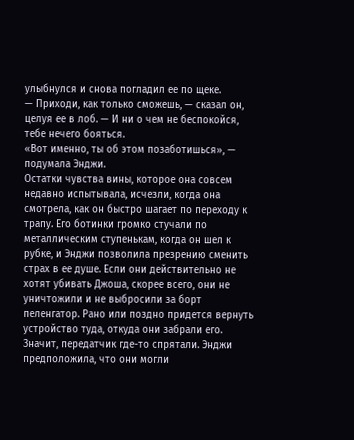улыбнулся и снова погладил ее по щеке.
— Приходи, как только сможешь, — сказал он, целуя ее в лоб. — И ни о чем не беспокойся, тебе нечего бояться.
«Вот именно, ты об этом позаботишься», — подумала Энджи.
Остатки чувства вины, которое она совсем недавно испытывала, исчезли, когда она смотрела, как он быстро шагает по переходу к трапу. Его ботинки громко стучали по металлическим ступенькам, когда он шел к рубке, и Энджи позволила презрению сменить страх в ее душе. Если они действительно не хотят убивать Джоша, скорее всего, они не уничтожили и не выбросили за борт пеленгатор. Рано или поздно придется вернуть устройство туда, откуда они забрали его. Значит, передатчик где-то спрятали. Энджи предположила, что они могли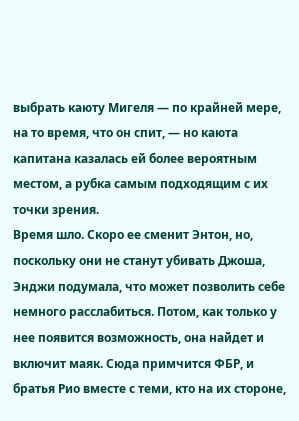выбрать каюту Мигеля — по крайней мере, на то время, что он спит, — но каюта капитана казалась ей более вероятным местом, а рубка самым подходящим с их точки зрения.
Время шло. Скоро ее сменит Энтон, но, поскольку они не станут убивать Джоша, Энджи подумала, что может позволить себе немного расслабиться. Потом, как только у нее появится возможность, она найдет и включит маяк. Сюда примчится ФБР, и братья Рио вместе с теми, кто на их стороне,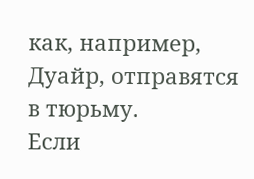как, например, Дуайр, отправятся в тюрьму.
Если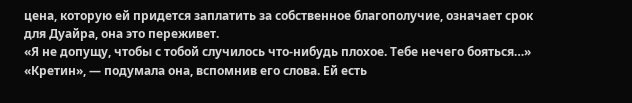цена, которую ей придется заплатить за собственное благополучие, означает срок для Дуайра, она это переживет.
«Я не допущу, чтобы с тобой случилось что-нибудь плохое. Тебе нечего бояться…» «Кретин», — подумала она, вспомнив его слова. Ей есть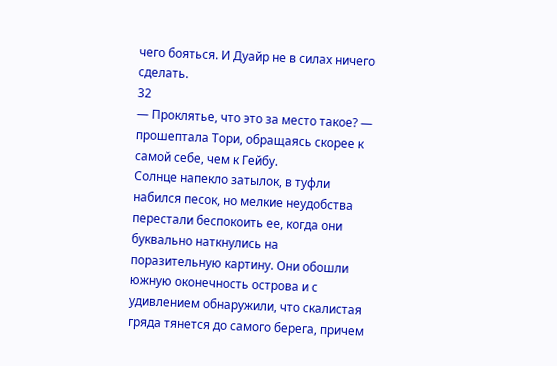чего бояться. И Дуайр не в силах ничего сделать.
32
— Проклятье, что это за место такое? — прошептала Тори, обращаясь скорее к самой себе, чем к Гейбу.
Солнце напекло затылок, в туфли набился песок, но мелкие неудобства перестали беспокоить ее, когда они буквально наткнулись на поразительную картину. Они обошли южную оконечность острова и с удивлением обнаружили, что скалистая гряда тянется до самого берега, причем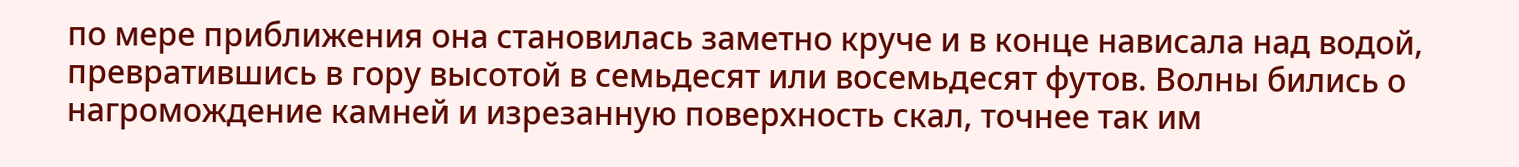по мере приближения она становилась заметно круче и в конце нависала над водой, превратившись в гору высотой в семьдесят или восемьдесят футов. Волны бились о нагромождение камней и изрезанную поверхность скал, точнее так им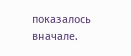показалось вначале.